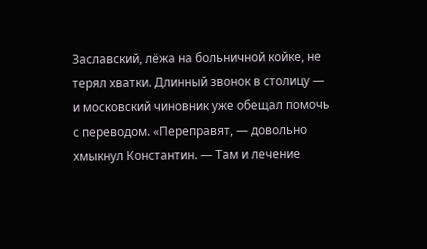Заславский, лёжа на больничной койке, не терял хватки. Длинный звонок в столицу — и московский чиновник уже обещал помочь с переводом. «Переправят, — довольно хмыкнул Константин. — Там и лечение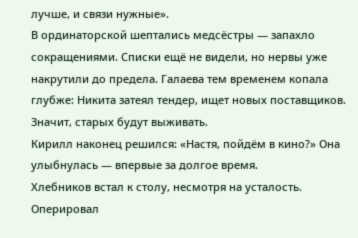лучше, и связи нужные».
В ординаторской шептались медсёстры — запахло сокращениями. Списки ещё не видели, но нервы уже накрутили до предела. Галаева тем временем копала глубже: Никита затеял тендер, ищет новых поставщиков. Значит, старых будут выживать.
Кирилл наконец решился: «Настя, пойдём в кино?» Она улыбнулась — впервые за долгое время.
Хлебников встал к столу, несмотря на усталость. Оперировал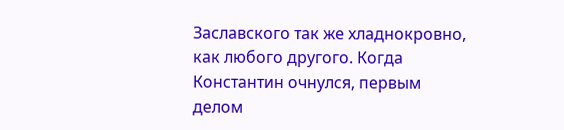Заславского так же хладнокровно, как любого другого. Когда Константин очнулся, первым делом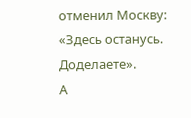отменил Москву: «Здесь останусь. Доделаете».
А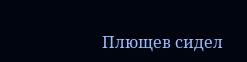Плющев сидел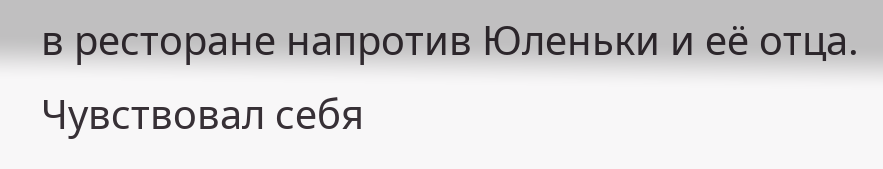в ресторане напротив Юленьки и её отца. Чувствовал себя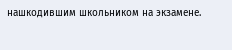нашкодившим школьником на экзамене.